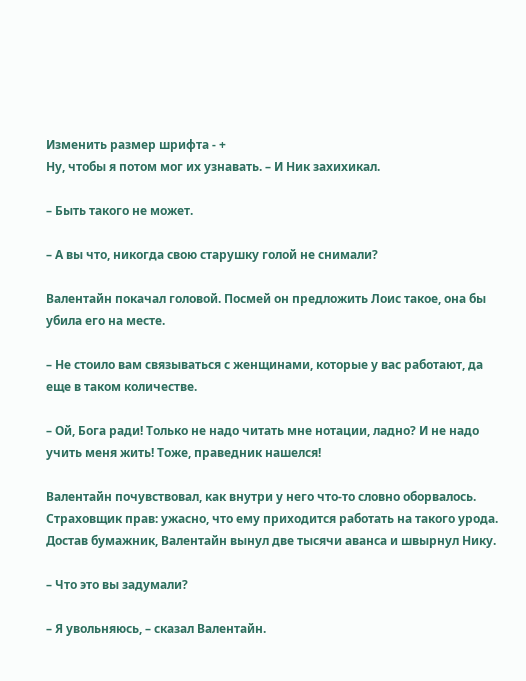Изменить размер шрифта - +
Ну, чтобы я потом мог их узнавать. – И Ник захихикал.

– Быть такого не может.

– А вы что, никогда свою старушку голой не снимали?

Валентайн покачал головой. Посмей он предложить Лоис такое, она бы убила его на месте.

– Не стоило вам связываться с женщинами, которые у вас работают, да еще в таком количестве.

– Ой, Бога ради! Только не надо читать мне нотации, ладно? И не надо учить меня жить! Тоже, праведник нашелся!

Валентайн почувствовал, как внутри у него что-то словно оборвалось. Страховщик прав: ужасно, что ему приходится работать на такого урода. Достав бумажник, Валентайн вынул две тысячи аванса и швырнул Нику.

– Что это вы задумали?

– Я увольняюсь, – сказал Валентайн.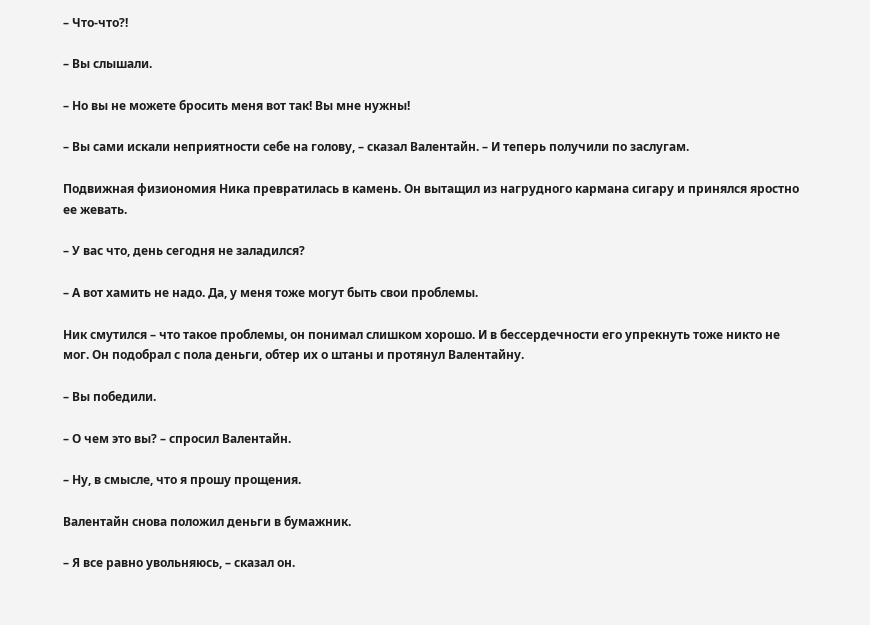– Что-что?!

– Вы слышали.

– Но вы не можете бросить меня вот так! Вы мне нужны!

– Вы сами искали неприятности себе на голову, – сказал Валентайн. – И теперь получили по заслугам.

Подвижная физиономия Ника превратилась в камень. Он вытащил из нагрудного кармана сигару и принялся яростно ее жевать.

– У вас что, день сегодня не заладился?

– А вот хамить не надо. Да, у меня тоже могут быть свои проблемы.

Ник смутился – что такое проблемы, он понимал слишком хорошо. И в бессердечности его упрекнуть тоже никто не мог. Он подобрал с пола деньги, обтер их о штаны и протянул Валентайну.

– Вы победили.

– О чем это вы? – спросил Валентайн.

– Ну, в смысле, что я прошу прощения.

Валентайн снова положил деньги в бумажник.

– Я все равно увольняюсь, – сказал он.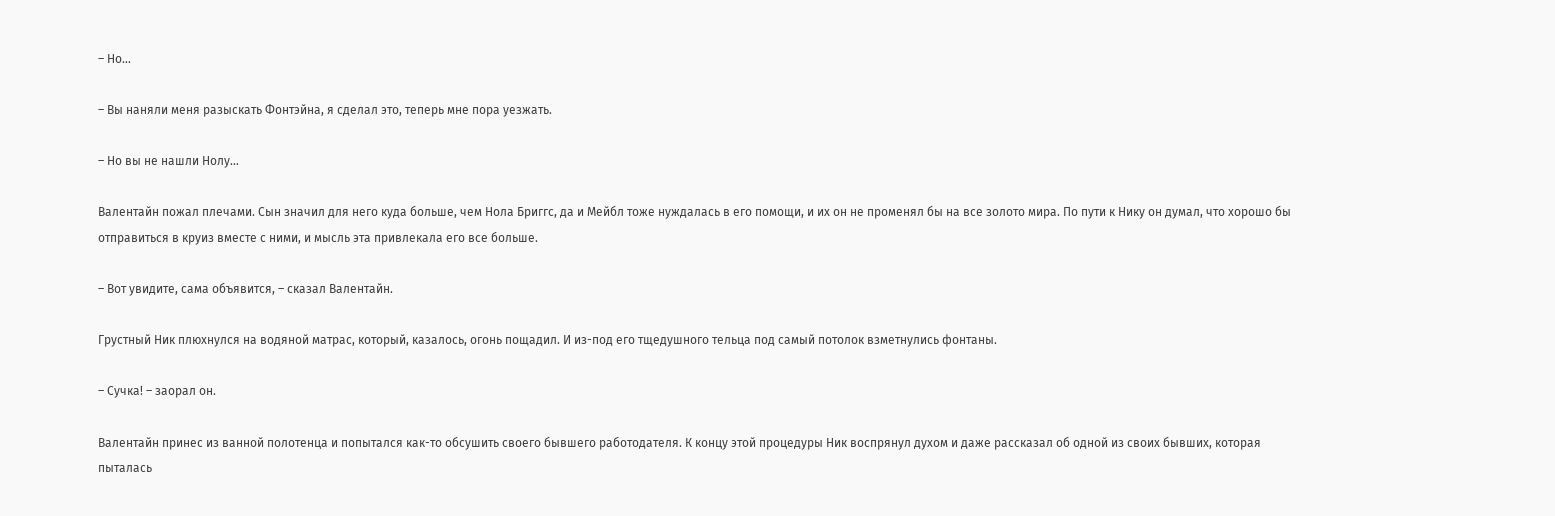– Но…

– Вы наняли меня разыскать Фонтэйна, я сделал это, теперь мне пора уезжать.

– Но вы не нашли Нолу…

Валентайн пожал плечами. Сын значил для него куда больше, чем Нола Бриггс, да и Мейбл тоже нуждалась в его помощи, и их он не променял бы на все золото мира. По пути к Нику он думал, что хорошо бы отправиться в круиз вместе с ними, и мысль эта привлекала его все больше.

– Вот увидите, сама объявится, – сказал Валентайн.

Грустный Ник плюхнулся на водяной матрас, который, казалось, огонь пощадил. И из-под его тщедушного тельца под самый потолок взметнулись фонтаны.

– Сучка! – заорал он.

Валентайн принес из ванной полотенца и попытался как-то обсушить своего бывшего работодателя. К концу этой процедуры Ник воспрянул духом и даже рассказал об одной из своих бывших, которая пыталась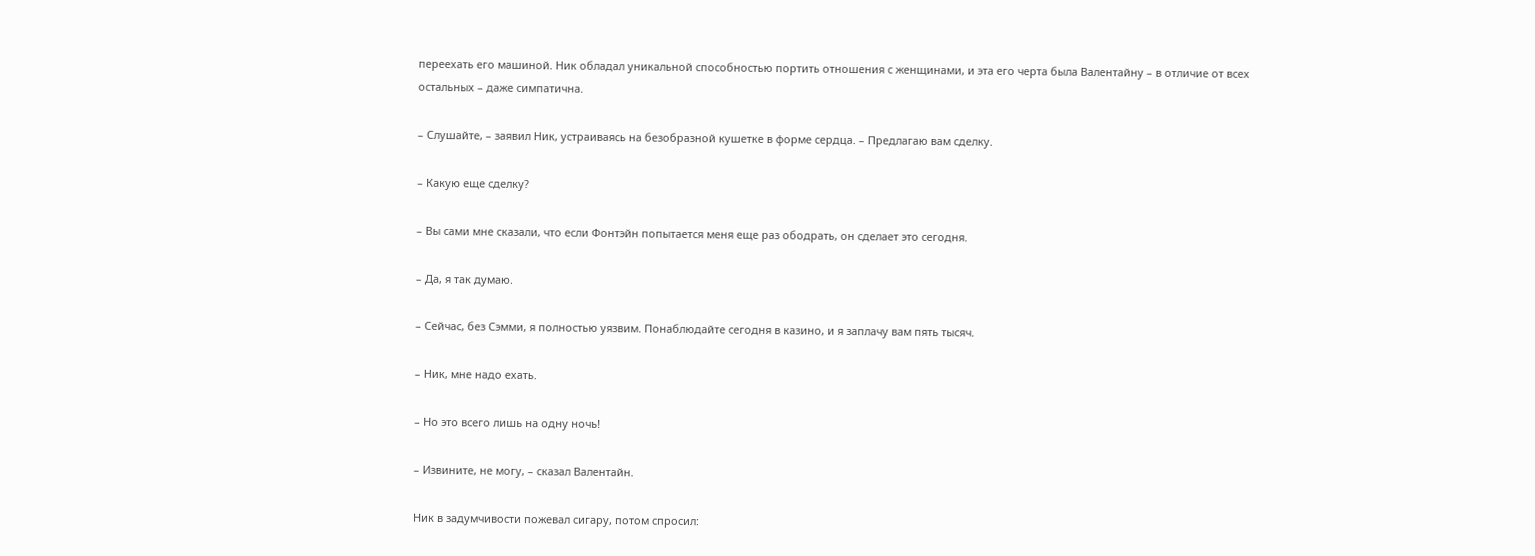переехать его машиной. Ник обладал уникальной способностью портить отношения с женщинами, и эта его черта была Валентайну – в отличие от всех остальных – даже симпатична.

– Слушайте, – заявил Ник, устраиваясь на безобразной кушетке в форме сердца. – Предлагаю вам сделку.

– Какую еще сделку?

– Вы сами мне сказали, что если Фонтэйн попытается меня еще раз ободрать, он сделает это сегодня.

– Да, я так думаю.

– Сейчас, без Сэмми, я полностью уязвим. Понаблюдайте сегодня в казино, и я заплачу вам пять тысяч.

– Ник, мне надо ехать.

– Но это всего лишь на одну ночь!

– Извините, не могу, – сказал Валентайн.

Ник в задумчивости пожевал сигару, потом спросил: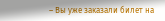– Вы уже заказали билет на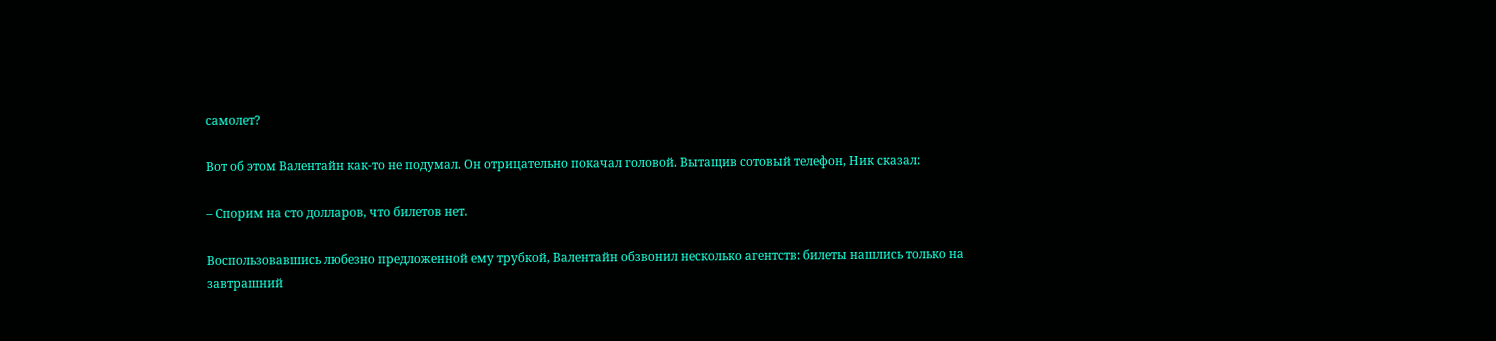самолет?

Вот об этом Валентайн как-то не подумал. Он отрицательно покачал головой. Вытащив сотовый телефон, Ник сказал:

– Спорим на сто долларов, что билетов нет.

Воспользовавшись любезно предложенной ему трубкой, Валентайн обзвонил несколько агентств: билеты нашлись только на завтрашний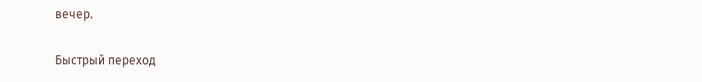вечер.

Быстрый переход